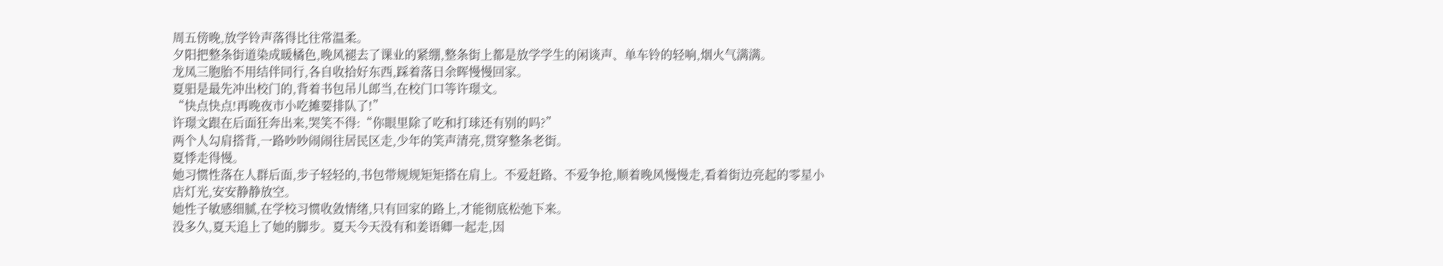周五傍晚,放学铃声落得比往常温柔。
夕阳把整条街道染成暖橘色,晚风褪去了课业的紧绷,整条街上都是放学学生的闲谈声、单车铃的轻响,烟火气满满。
龙凤三胞胎不用结伴同行,各自收拾好东西,踩着落日余晖慢慢回家。
夏驲是最先冲出校门的,背着书包吊儿郎当,在校门口等许璟文。
“快点快点!再晚夜市小吃摊要排队了!”
许璟文跟在后面狂奔出来,哭笑不得:“你眼里除了吃和打球还有别的吗?”
两个人勾肩搭背,一路吵吵闹闹往居民区走,少年的笑声清亮,贯穿整条老街。
夏悸走得慢。
她习惯性落在人群后面,步子轻轻的,书包带规规矩矩搭在肩上。不爱赶路、不爱争抢,顺着晚风慢慢走,看着街边亮起的零星小店灯光,安安静静放空。
她性子敏感细腻,在学校习惯收敛情绪,只有回家的路上,才能彻底松弛下来。
没多久,夏天追上了她的脚步。夏天今天没有和姜语卿一起走,因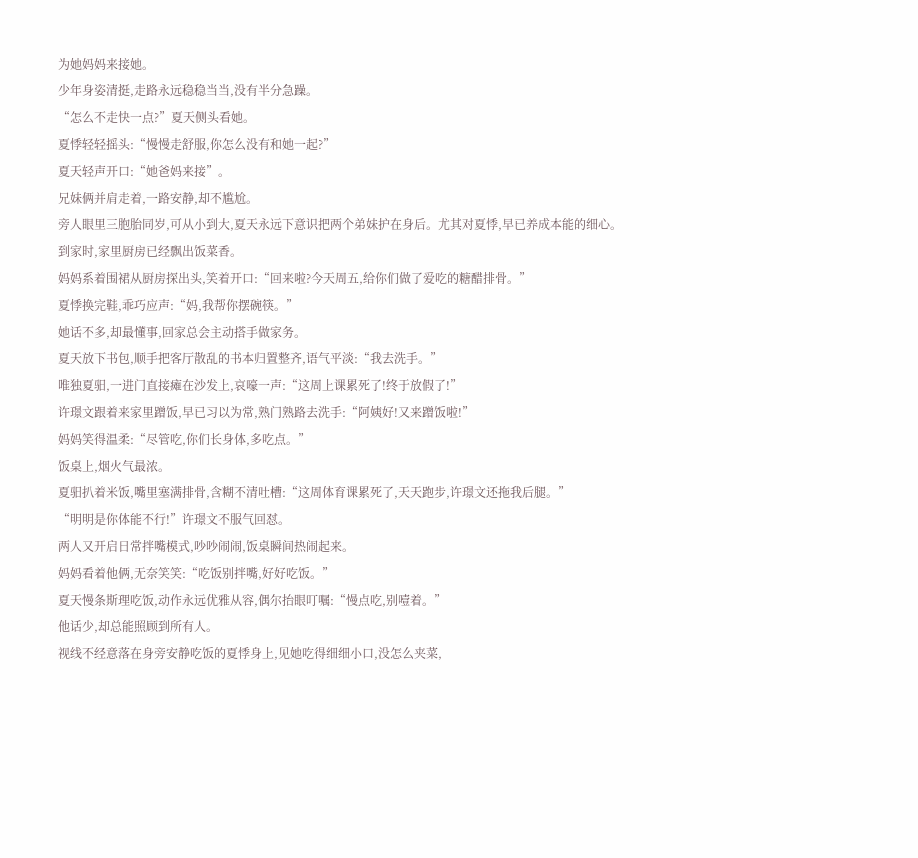为她妈妈来接她。
少年身姿清挺,走路永远稳稳当当,没有半分急躁。
“怎么不走快一点?”夏天侧头看她。
夏悸轻轻摇头:“慢慢走舒服,你怎么没有和她一起?”
夏天轻声开口:“她爸妈来接”。
兄妹俩并肩走着,一路安静,却不尴尬。
旁人眼里三胞胎同岁,可从小到大,夏天永远下意识把两个弟妹护在身后。尤其对夏悸,早已养成本能的细心。
到家时,家里厨房已经飘出饭菜香。
妈妈系着围裙从厨房探出头,笑着开口:“回来啦?今天周五,给你们做了爱吃的糖醋排骨。”
夏悸换完鞋,乖巧应声:“妈,我帮你摆碗筷。”
她话不多,却最懂事,回家总会主动搭手做家务。
夏天放下书包,顺手把客厅散乱的书本归置整齐,语气平淡:“我去洗手。”
唯独夏驲,一进门直接瘫在沙发上,哀嚎一声:“这周上课累死了!终于放假了!”
许璟文跟着来家里蹭饭,早已习以为常,熟门熟路去洗手:“阿姨好!又来蹭饭啦!”
妈妈笑得温柔:“尽管吃,你们长身体,多吃点。”
饭桌上,烟火气最浓。
夏驲扒着米饭,嘴里塞满排骨,含糊不清吐槽:“这周体育课累死了,天天跑步,许璟文还拖我后腿。”
“明明是你体能不行!”许璟文不服气回怼。
两人又开启日常拌嘴模式,吵吵闹闹,饭桌瞬间热闹起来。
妈妈看着他俩,无奈笑笑:“吃饭别拌嘴,好好吃饭。”
夏天慢条斯理吃饭,动作永远优雅从容,偶尔抬眼叮嘱:“慢点吃,别噎着。”
他话少,却总能照顾到所有人。
视线不经意落在身旁安静吃饭的夏悸身上,见她吃得细细小口,没怎么夹菜,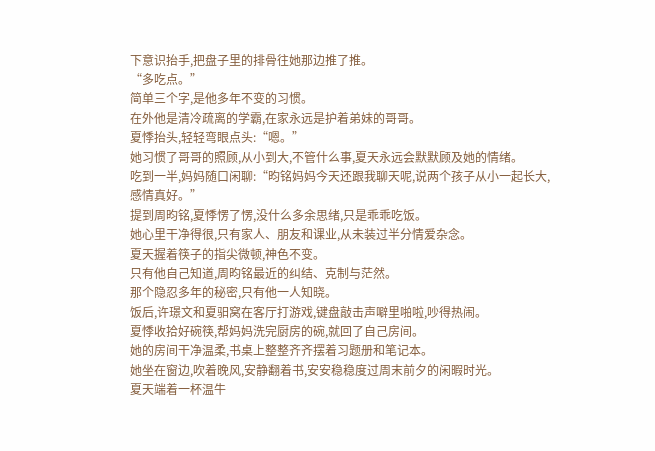下意识抬手,把盘子里的排骨往她那边推了推。
“多吃点。”
简单三个字,是他多年不变的习惯。
在外他是清冷疏离的学霸,在家永远是护着弟妹的哥哥。
夏悸抬头,轻轻弯眼点头:“嗯。”
她习惯了哥哥的照顾,从小到大,不管什么事,夏天永远会默默顾及她的情绪。
吃到一半,妈妈随口闲聊:“昀铭妈妈今天还跟我聊天呢,说两个孩子从小一起长大,感情真好。”
提到周昀铭,夏悸愣了愣,没什么多余思绪,只是乖乖吃饭。
她心里干净得很,只有家人、朋友和课业,从未装过半分情爱杂念。
夏天握着筷子的指尖微顿,神色不变。
只有他自己知道,周昀铭最近的纠结、克制与茫然。
那个隐忍多年的秘密,只有他一人知晓。
饭后,许璟文和夏驲窝在客厅打游戏,键盘敲击声噼里啪啦,吵得热闹。
夏悸收拾好碗筷,帮妈妈洗完厨房的碗,就回了自己房间。
她的房间干净温柔,书桌上整整齐齐摆着习题册和笔记本。
她坐在窗边,吹着晚风,安静翻着书,安安稳稳度过周末前夕的闲暇时光。
夏天端着一杯温牛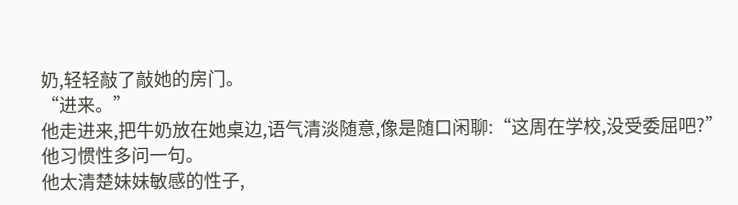奶,轻轻敲了敲她的房门。
“进来。”
他走进来,把牛奶放在她桌边,语气清淡随意,像是随口闲聊:“这周在学校,没受委屈吧?”
他习惯性多问一句。
他太清楚妹妹敏感的性子,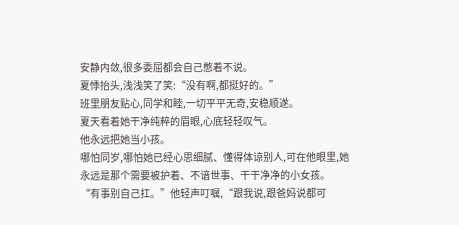安静内敛,很多委屈都会自己憋着不说。
夏悸抬头,浅浅笑了笑:“没有啊,都挺好的。”
班里朋友贴心,同学和睦,一切平平无奇,安稳顺遂。
夏天看着她干净纯粹的眉眼,心底轻轻叹气。
他永远把她当小孩。
哪怕同岁,哪怕她已经心思细腻、懂得体谅别人,可在他眼里,她永远是那个需要被护着、不谙世事、干干净净的小女孩。
“有事别自己扛。”他轻声叮嘱,“跟我说,跟爸妈说都可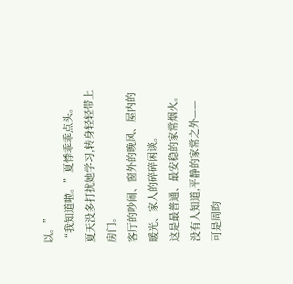以。”
“我知道啦。”夏悸乖乖点头。
夏天没多打扰她学习,转身轻轻带上房门。
客厅的吵闹、窗外的晚风、屋内的暖光、家人的碎碎闲谈。
这是最普通、最安稳的家常烟火。
没有人知道,平静的家常之外——
可是周昀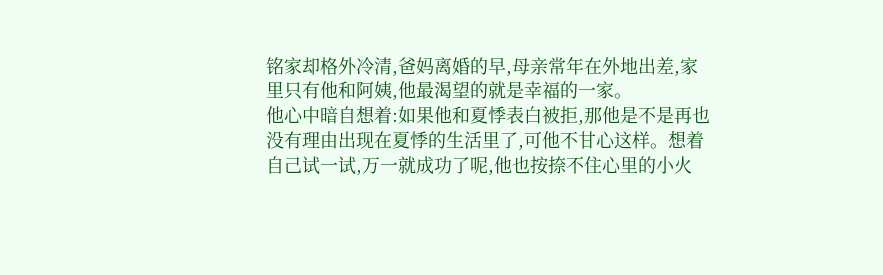铭家却格外冷清,爸妈离婚的早,母亲常年在外地出差,家里只有他和阿姨,他最渴望的就是幸福的一家。
他心中暗自想着:如果他和夏悸表白被拒,那他是不是再也没有理由出现在夏悸的生活里了,可他不甘心这样。想着自己试一试,万一就成功了呢,他也按捺不住心里的小火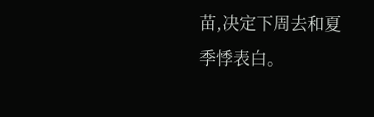苗,决定下周去和夏季悸表白。